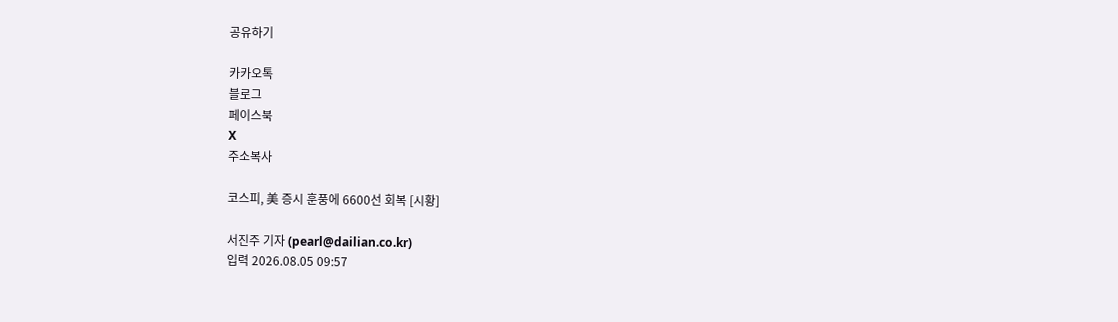공유하기

카카오톡
블로그
페이스북
X
주소복사

코스피, 美 증시 훈풍에 6600선 회복 [시황]

서진주 기자 (pearl@dailian.co.kr)
입력 2026.08.05 09:57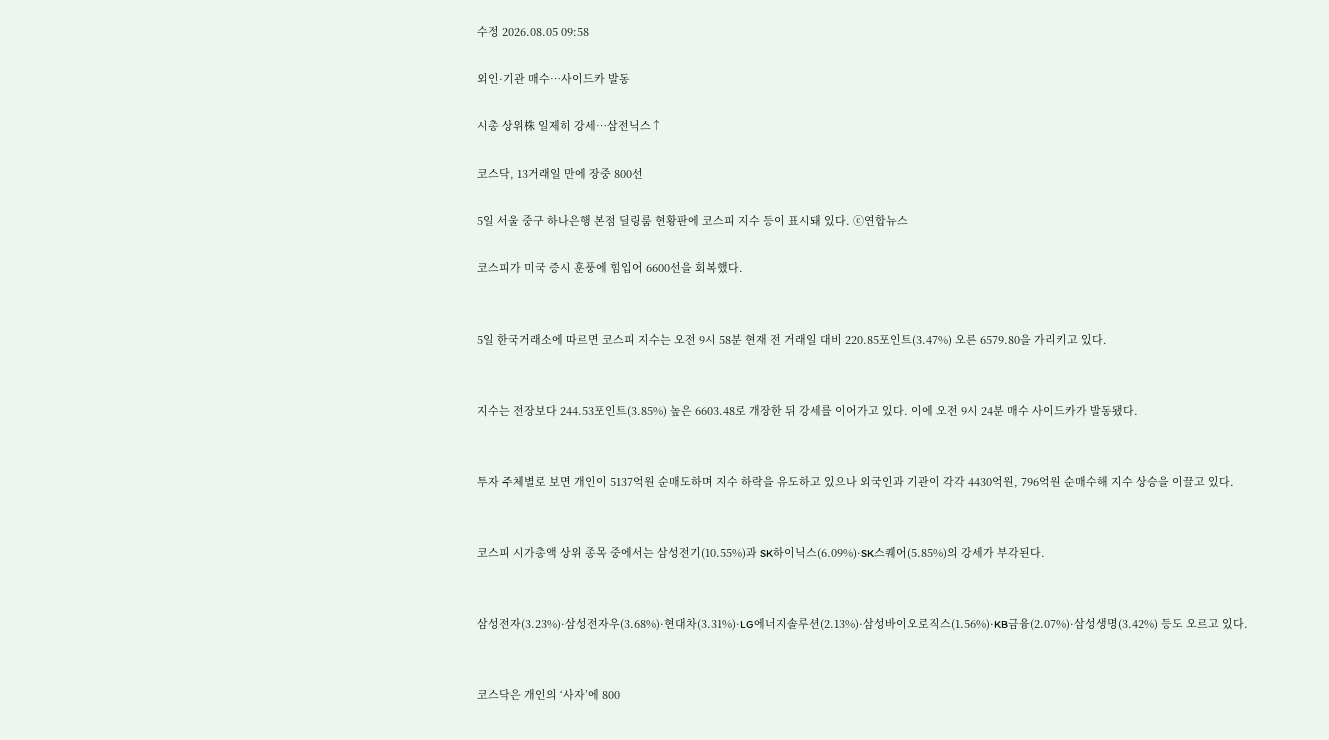수정 2026.08.05 09:58

외인·기관 매수…사이드카 발동

시총 상위株 일제히 강세…삼전닉스↑

코스닥, 13거래일 만에 장중 800선

5일 서울 중구 하나은행 본점 딜링룸 현황판에 코스피 지수 등이 표시돼 있다. ⓒ연합뉴스

코스피가 미국 증시 훈풍에 힘입어 6600선을 회복했다.


5일 한국거래소에 따르면 코스피 지수는 오전 9시 58분 현재 전 거래일 대비 220.85포인트(3.47%) 오른 6579.80을 가리키고 있다.


지수는 전장보다 244.53포인트(3.85%) 높은 6603.48로 개장한 뒤 강세를 이어가고 있다. 이에 오전 9시 24분 매수 사이드카가 발동됐다.


투자 주체별로 보면 개인이 5137억원 순매도하며 지수 하락을 유도하고 있으나 외국인과 기관이 각각 4430억원, 796억원 순매수해 지수 상승을 이끌고 있다.


코스피 시가총액 상위 종목 중에서는 삼성전기(10.55%)과 SK하이닉스(6.09%)·SK스퀘어(5.85%)의 강세가 부각된다.


삼성전자(3.23%)·삼성전자우(3.68%)·현대차(3.31%)·LG에너지솔루션(2.13%)·삼성바이오로직스(1.56%)·KB금융(2.07%)·삼성생명(3.42%) 등도 오르고 있다.


코스닥은 개인의 ‘사자’에 800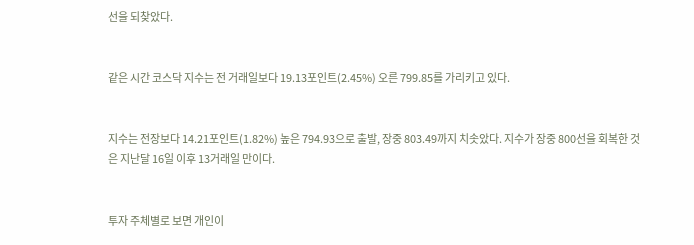선을 되찾았다.


같은 시간 코스닥 지수는 전 거래일보다 19.13포인트(2.45%) 오른 799.85를 가리키고 있다.


지수는 전장보다 14.21포인트(1.82%) 높은 794.93으로 출발, 장중 803.49까지 치솟았다. 지수가 장중 800선을 회복한 것은 지난달 16일 이후 13거래일 만이다.


투자 주체별로 보면 개인이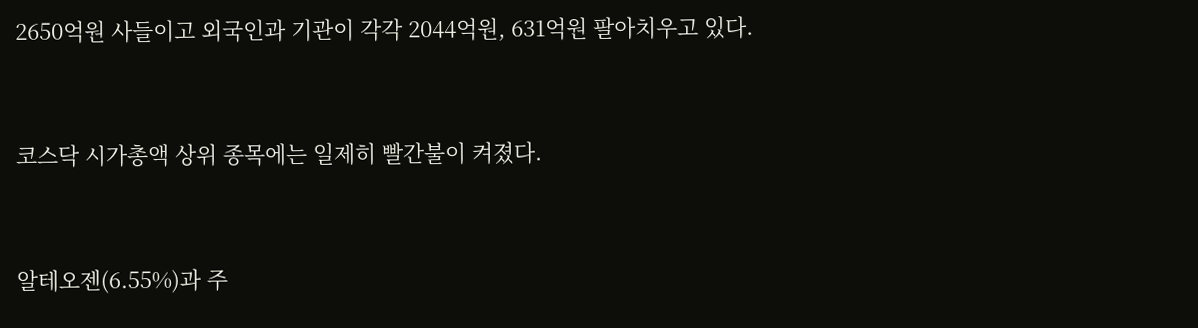2650억원 사들이고 외국인과 기관이 각각 2044억원, 631억원 팔아치우고 있다.


코스닥 시가총액 상위 종목에는 일제히 빨간불이 켜졌다.


알테오젠(6.55%)과 주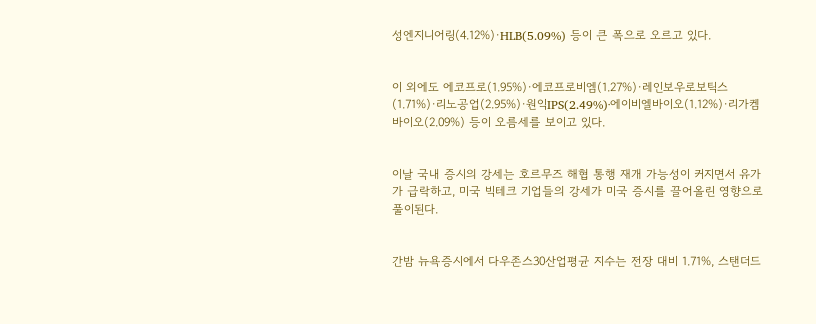성엔지니어링(4.12%)·HLB(5.09%) 등이 큰 폭으로 오르고 있다.


이 외에도 에코프로(1.95%)·에코프로비엠(1.27%)·레인보우로보틱스(1.71%)·리노공업(2.95%)·원익IPS(2.49%)·에이비엘바이오(1.12%)·리가켐바이오(2.09%) 등이 오름세를 보이고 있다.


이날 국내 증시의 강세는 호르무즈 해협 통행 재개 가능성이 커지면서 유가가 급락하고, 미국 빅테크 기업들의 강세가 미국 증시를 끌어올린 영향으로 풀이된다.


간밤 뉴욕증시에서 다우존스30산업평균 지수는 전장 대비 1.71%, 스탠더드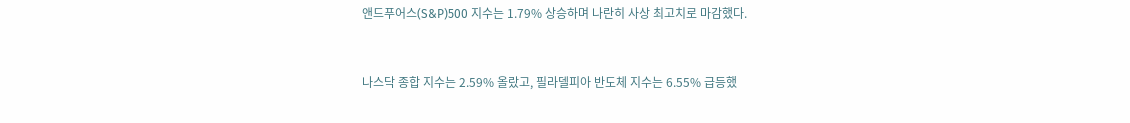앤드푸어스(S&P)500 지수는 1.79% 상승하며 나란히 사상 최고치로 마감했다.


나스닥 종합 지수는 2.59% 올랐고, 필라델피아 반도체 지수는 6.55% 급등했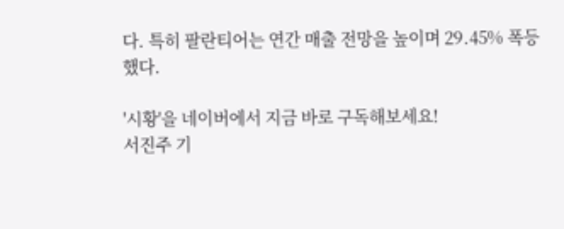다. 특히 팔란티어는 연간 매출 전망을 높이며 29.45% 폭등했다.

'시황'을 네이버에서 지금 바로 구독해보세요!
서진주 기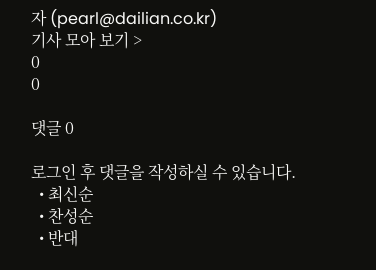자 (pearl@dailian.co.kr)
기사 모아 보기 >
0
0

댓글 0

로그인 후 댓글을 작성하실 수 있습니다.
  • 최신순
  • 찬성순
  • 반대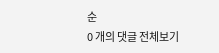순
0 개의 댓글 전체보기